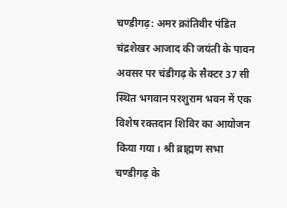चण्डीगढ़: अमर क्रांतिवीर पंडित चंद्रशेखर आजाद की जयंती के पावन अवसर पर चंडीगढ़ के सैक्टर 37 सी स्थित भगवान परशुराम भवन में एक विशेष रक्तदान शिविर का आयोजन किया गया। श्री ब्राह्मण सभा चण्डीगढ़ के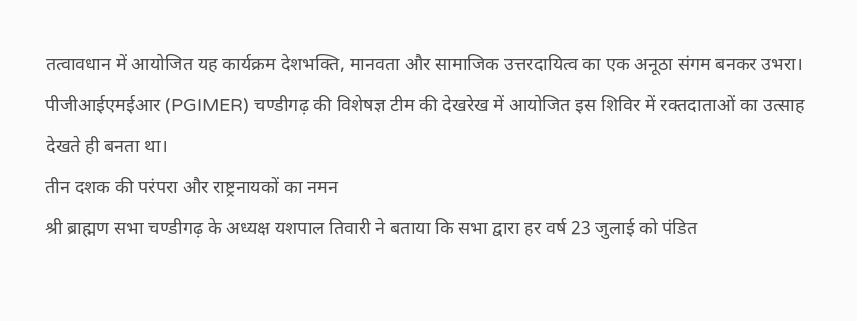तत्वावधान में आयोजित यह कार्यक्रम देशभक्ति, मानवता और सामाजिक उत्तरदायित्व का एक अनूठा संगम बनकर उभरा। पीजीआईएमईआर (PGIMER) चण्डीगढ़ की विशेषज्ञ टीम की देखरेख में आयोजित इस शिविर में रक्तदाताओं का उत्साह देखते ही बनता था।
तीन दशक की परंपरा और राष्ट्रनायकों का नमन
श्री ब्राह्मण सभा चण्डीगढ़ के अध्यक्ष यशपाल तिवारी ने बताया कि सभा द्वारा हर वर्ष 23 जुलाई को पंडित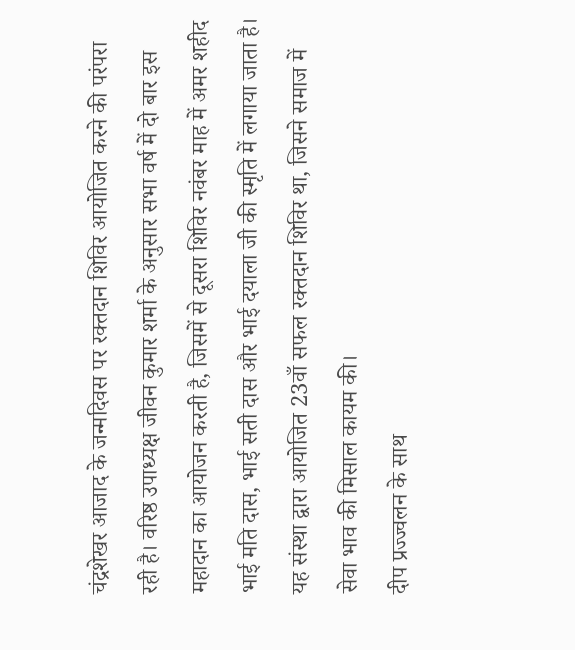चंद्रशेखर आजाद के जन्मदिवस पर रक्तदान शिविर आयोजित करने की परंपरा रही है। वरिष्ठ उपाध्यक्ष जीवन कुमार शर्मा के अनुसार सभा वर्ष में दो बार इस महादान का आयोजन करती है, जिसमें से दूसरा शिविर नवंबर माह में अमर शहीद भाई मति दास, भाई सती दास और भाई दयाला जी की स्मृति में लगाया जाता है। यह संस्था द्वारा आयोजित 23वाँ सफल रक्तदान शिविर था, जिसने समाज में सेवा भाव की मिसाल कायम की।
दीप प्रज्ज्वलन के साथ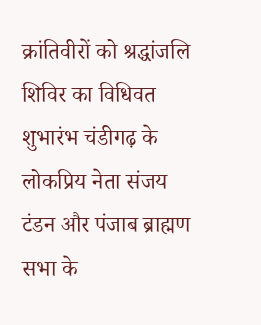क्रांतिवीरों को श्रद्धांजलि
शिविर का विधिवत शुभारंभ चंडीगढ़ के लोकप्रिय नेता संजय टंडन और पंजाब ब्राह्मण सभा के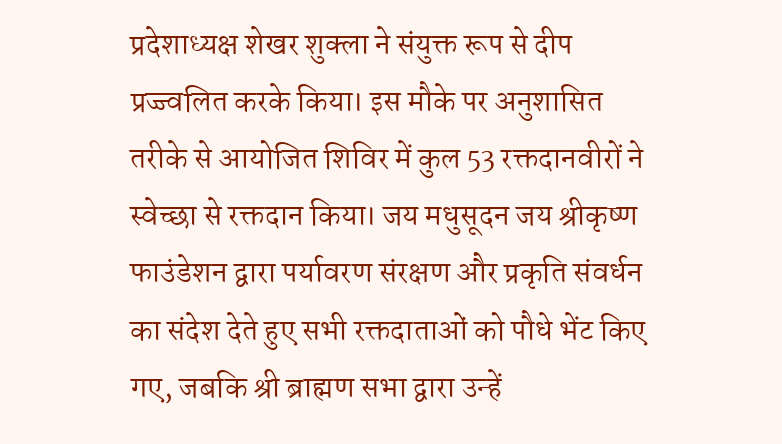प्रदेशाध्यक्ष शेखर शुक्ला ने संयुक्त रूप से दीप प्रज्ज्वलित करके किया। इस मौके पर अनुशासित तरीके से आयोजित शिविर में कुल 53 रक्तदानवीरों ने स्वेच्छा से रक्तदान किया। जय मधुसूदन जय श्रीकृष्ण फाउंडेशन द्वारा पर्यावरण संरक्षण और प्रकृति संवर्धन का संदेश देते हुए सभी रक्तदाताओं को पौधे भेंट किए गए, जबकि श्री ब्राह्मण सभा द्वारा उन्हें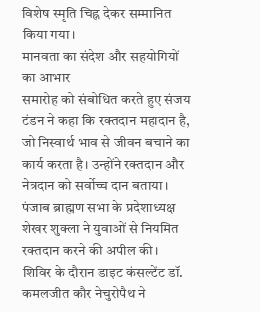विशेष स्मृति चिह्न देकर सम्मानित किया गया।
मानवता का संदेश और सहयोगियों का आभार
समारोह को संबोधित करते हुए संजय टंडन ने कहा कि रक्तदान महादान है, जो निस्वार्थ भाव से जीवन बचाने का कार्य करता है। उन्होंने रक्तदान और नेत्रदान को सर्वोच्च दान बताया। पंजाब ब्राह्मण सभा के प्रदेशाध्यक्ष शेखर शुक्ला ने युवाओं से नियमित रक्तदान करने की अपील की। शिविर के दौरान डाइट कंसल्टेंट डॉ. कमलजीत कौर नेचुरोपैथ ने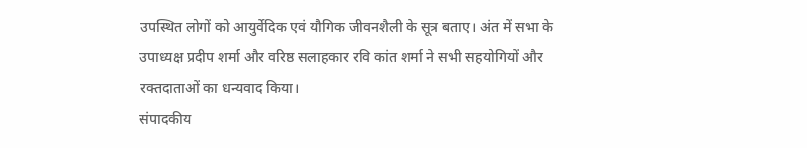उपस्थित लोगों को आयुर्वेदिक एवं यौगिक जीवनशैली के सूत्र बताए। अंत में सभा के उपाध्यक्ष प्रदीप शर्मा और वरिष्ठ सलाहकार रवि कांत शर्मा ने सभी सहयोगियों और रक्तदाताओं का धन्यवाद किया।
संपादकीय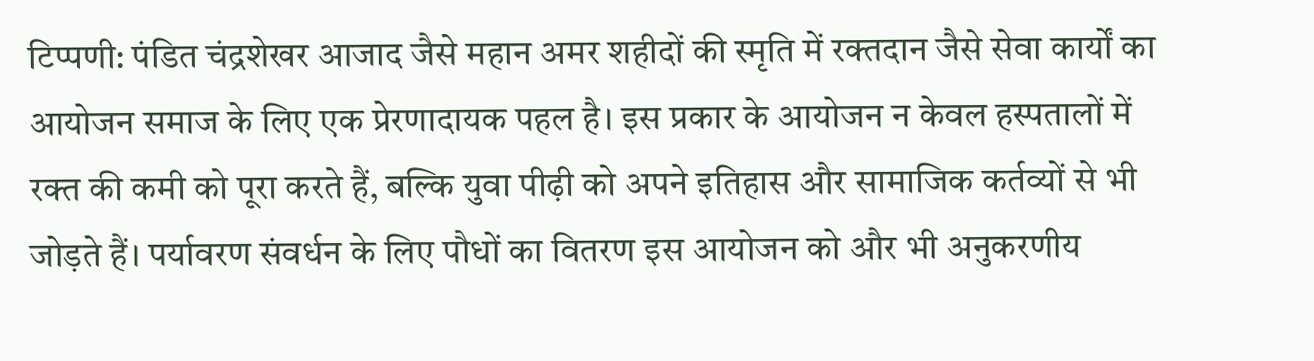टिप्पणी: पंडित चंद्रशेखर आजाद जैसे महान अमर शहीदों की स्मृति में रक्तदान जैसे सेवा कार्यों का आयोजन समाज के लिए एक प्रेरणादायक पहल है। इस प्रकार के आयोजन न केवल हस्पतालों में रक्त की कमी को पूरा करते हैं, बल्कि युवा पीढ़ी को अपने इतिहास और सामाजिक कर्तव्यों से भी जोड़ते हैं। पर्यावरण संवर्धन के लिए पौधों का वितरण इस आयोजन को और भी अनुकरणीय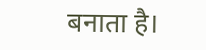बनाता है।